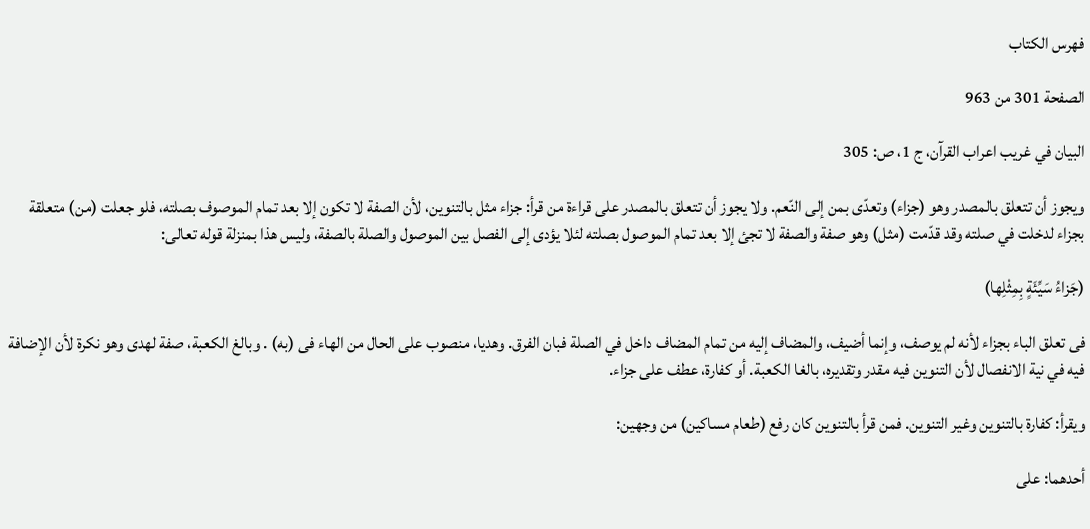فهرس الكتاب

الصفحة 301 من 963

البيان في غريب اعراب القرآن، ج 1، ص: 305

ويجوز أن تتعلق بالمصدر وهو (جزاء) وتعدّى بمن إلى النّعم. ولا يجوز أن تتعلق بالمصدر على قراءة من قرأ: جزاء مثل بالتنوين، لأن الصفة لا تكون إلا بعد تمام الموصوف بصلته، فلو جعلت (من) متعلقة بجزاء لدخلت في صلته وقد قدّمت (مثل) وهو صفة والصفة لا تجئ إلا بعد تمام الموصول بصلته لئلا يؤدى إلى الفصل بين الموصول والصلة بالصفة، وليس هذا بمنزلة قوله تعالى:

(جَزاءُ سَيِّئَةٍ بِمِثْلِها)

فى تعلق الباء بجزاء لأنه لم يوصف، وإنما أضيف، والمضاف إليه من تمام المضاف داخل في الصلة فبان الفرق. وهديا، منصوب على الحال من الهاء فى (به) . وبالغ الكعبة، صفة لهدى وهو نكرة لأن الإضافة فيه في نية الانفصال لأن التنوين فيه مقدر وتقديره، بالغا الكعبة. أو كفارة، عطف على جزاء.

ويقرأ: كفارة بالتنوين وغير التنوين. فمن قرأ بالتنوين كان رفع (طعام مساكين) من وجهين:

أحدهما: على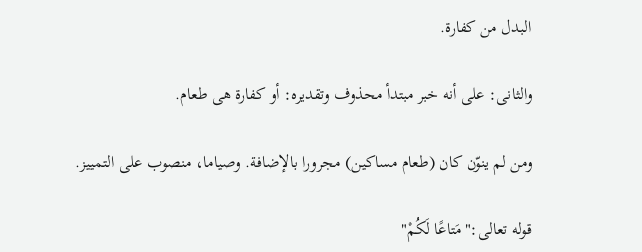البدل من كفارة.

والثانى: على أنه خبر مبتدأ محذوف وتقديره: أو كفارة هى طعام.

ومن لم ينوّن كان (طعام مساكين) مجرورا بالإضافة. وصياما، منصوب على التمييز.

قوله تعالى:"مَتاعًا لَكُمْ"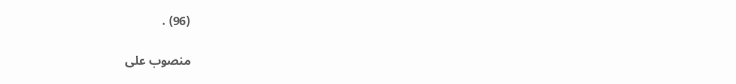(96) .

منصوب على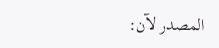المصدر لآن: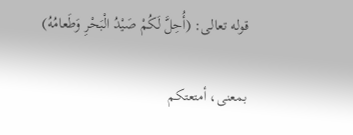قوله تعالى: (أُحِلَّ لَكُمْ صَيْدُ الْبَحْرِ وَطَعامُهُ)

بمعنى، أمتعتكم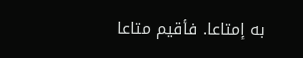به إمتاعا. فأقيم متاعا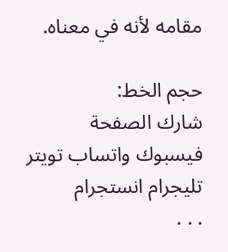مقامه لأنه في معناه.

حجم الخط:
شارك الصفحة
فيسبوك واتساب تويتر تليجرام انستجرام
. . .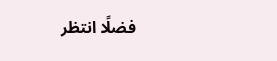فضلًا انتظر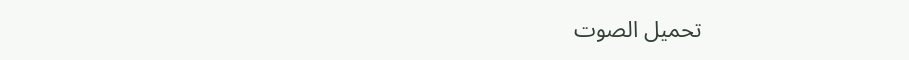تحميل الصوت